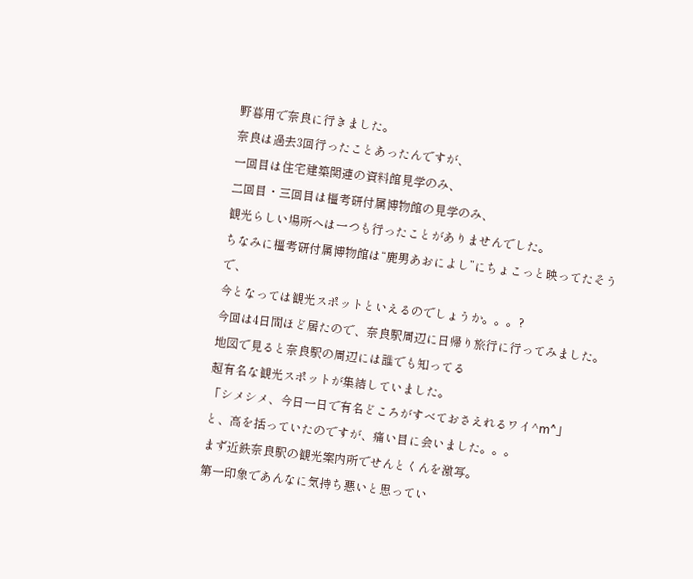野暮用で奈良に行きました。
奈良は過去3回行ったことあったんですが、
一回目は住宅建築関連の資料館見学のみ、
二回目・三回目は橿考研付属博物館の見学のみ、
観光らしい場所へは一つも行ったことがありませんでした。
ちなみに橿考研付属博物館は“鹿男あおによし”にちょこっと映ってたそうで、
今となっては観光スポットといえるのでしょうか。。。?
今回は4日間ほど居たので、奈良駅周辺に日帰り旅行に行ってみました。
地図で見ると奈良駅の周辺には誰でも知ってる
超有名な観光スポットが集結していました。
「シメシメ、今日一日で有名どころがすべておさえれるワイ^m^」
と、高を括っていたのですが、痛い目に会いました。。。
まず近鉄奈良駅の観光案内所でせんとくんを激写。
第一印象であんなに気持ち悪いと思ってい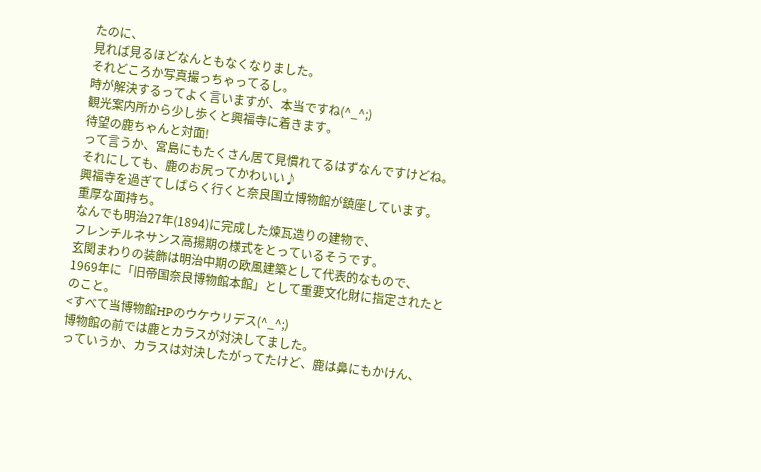たのに、
見れば見るほどなんともなくなりました。
それどころか写真撮っちゃってるし。
時が解決するってよく言いますが、本当ですね(^_^;)
観光案内所から少し歩くと興福寺に着きます。
待望の鹿ちゃんと対面!
って言うか、宮島にもたくさん居て見慣れてるはずなんですけどね。
それにしても、鹿のお尻ってかわいい♪
興福寺を過ぎてしばらく行くと奈良国立博物館が鎮座しています。
重厚な面持ち。
なんでも明治27年(1894)に完成した煉瓦造りの建物で、
フレンチルネサンス高揚期の様式をとっているそうです。
玄関まわりの装飾は明治中期の欧風建築として代表的なもので、
1969年に「旧帝国奈良博物館本館」として重要文化財に指定されたとのこと。
<すべて当博物館HPのウケウリデス(^_^;)
博物館の前では鹿とカラスが対決してました。
っていうか、カラスは対決したがってたけど、鹿は鼻にもかけん、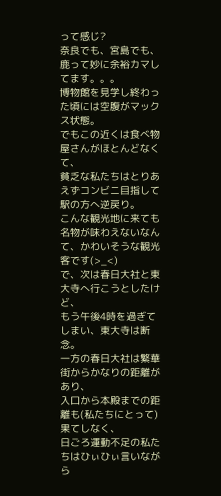って感じ?
奈良でも、宮島でも、鹿って妙に余裕カマしてます。。。
博物館を見学し終わった頃には空腹がマックス状態。
でもこの近くは食べ物屋さんがほとんどなくて、
貧乏な私たちはとりあえずコンビニ目指して駅の方へ逆戻り。
こんな観光地に来ても名物が味わえないなんて、かわいそうな観光客です(>_<)
で、次は春日大社と東大寺へ行こうとしたけど、
もう午後4時を過ぎてしまい、東大寺は断念。
一方の春日大社は繁華街からかなりの距離があり、
入口から本殿までの距離も(私たちにとって)果てしなく、
日ごろ運動不足の私たちはひぃひぃ言いながら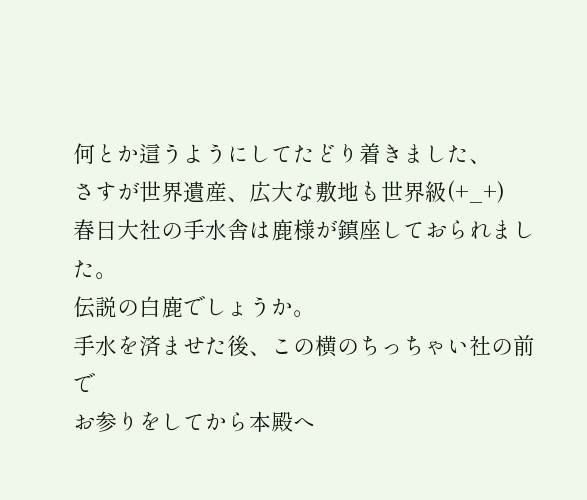何とか這うようにしてたどり着きました、
さすが世界遺産、広大な敷地も世界級(+_+)
春日大社の手水舎は鹿様が鎮座しておられました。
伝説の白鹿でしょうか。
手水を済ませた後、この横のちっちゃい社の前で
お参りをしてから本殿へ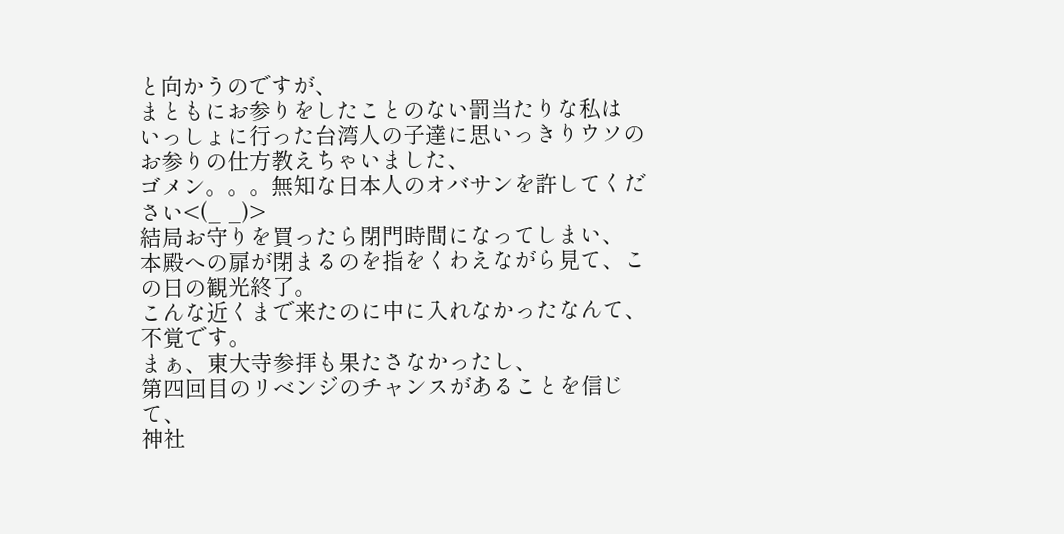と向かうのですが、
まともにお参りをしたことのない罰当たりな私は
いっしょに行った台湾人の子達に思いっきりウソのお参りの仕方教えちゃいました、
ゴメン。。。無知な日本人のオバサンを許してください<(_ _)>
結局お守りを買ったら閉門時間になってしまい、
本殿への扉が閉まるのを指をくわえながら見て、この日の観光終了。
こんな近くまで来たのに中に入れなかったなんて、不覚です。
まぁ、東大寺参拝も果たさなかったし、
第四回目のリベンジのチャンスがあることを信じて、
神社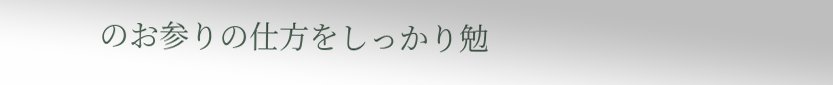のお参りの仕方をしっかり勉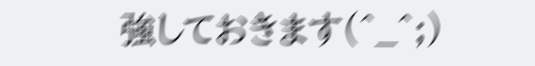強しておきます(^_^;)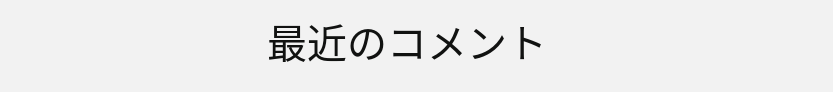最近のコメント